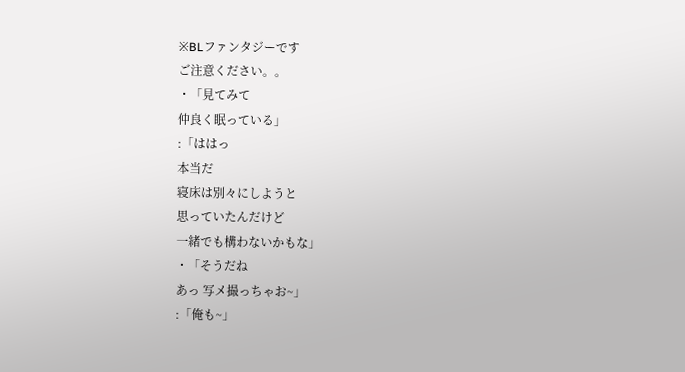※BLファンタジーです
ご注意ください。。
・「見てみて
仲良く眠っている」
:「ははっ
本当だ
寝床は別々にしようと
思っていたんだけど
一緒でも構わないかもな」
・「そうだね
あっ 写メ撮っちゃお~」
:「俺も~」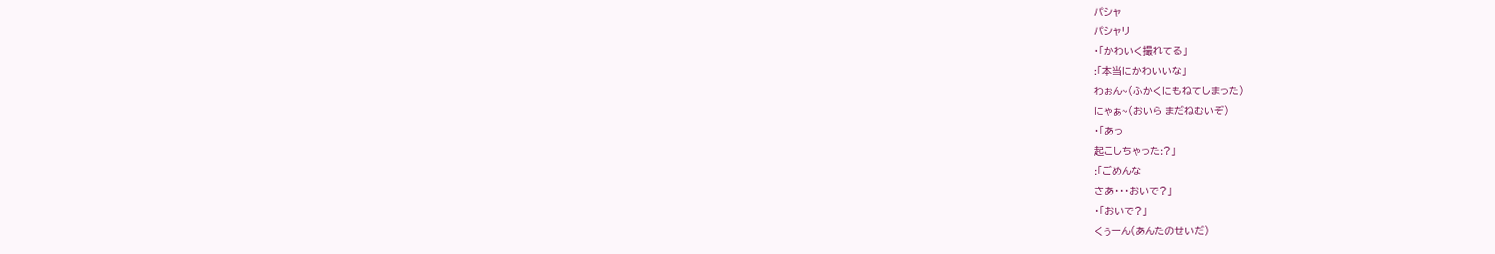パシャ
パシャリ
・「かわいく撮れてる」
:「本当にかわいいな」
わぉん~(ふかくにもねてしまった)
にゃぁ~(おいら まだねむいぞ)
・「あっ
起こしちゃった:?」
:「ごめんな
さあ・・・おいで?」
・「おいで?」
くぅーん(あんたのせいだ)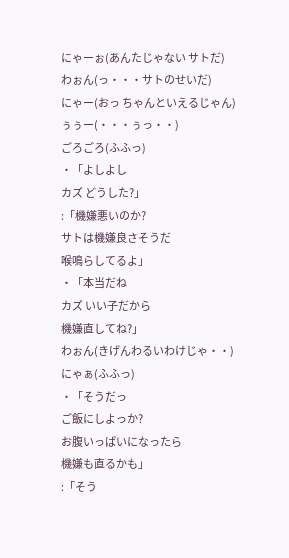にゃーぉ(あんたじゃない サトだ)
わぉん(っ・・・サトのせいだ)
にゃー(おっ ちゃんといえるじゃん)
ぅぅー(・・・ぅっ・・)
ごろごろ(ふふっ)
・「よしよし
カズ どうした?」
:「機嫌悪いのか?
サトは機嫌良さそうだ
喉鳴らしてるよ」
・「本当だね
カズ いい子だから
機嫌直してね?」
わぉん(きげんわるいわけじゃ・・)
にゃぁ(ふふっ)
・「そうだっ
ご飯にしよっか?
お腹いっぱいになったら
機嫌も直るかも」
:「そう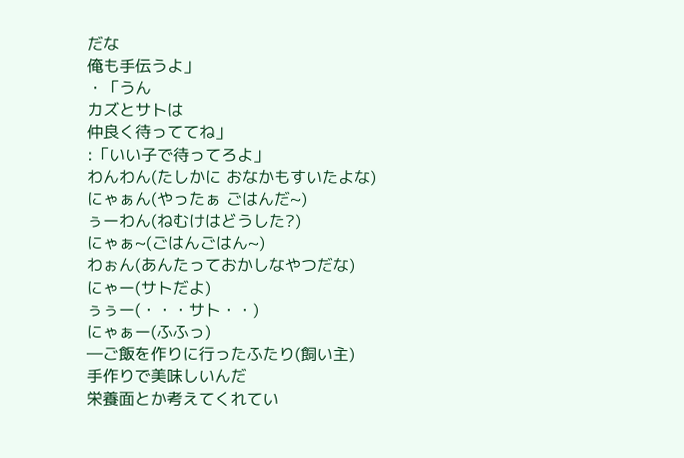だな
俺も手伝うよ」
・「うん
カズとサトは
仲良く待っててね」
:「いい子で待ってろよ」
わんわん(たしかに おなかもすいたよな)
にゃぁん(やったぁ ごはんだ~)
ぅーわん(ねむけはどうした?)
にゃぁ~(ごはんごはん~)
わぉん(あんたっておかしなやつだな)
にゃー(サトだよ)
ぅぅー(・・・サト・・)
にゃぁー(ふふっ)
―ご飯を作りに行ったふたり(飼い主)
手作りで美味しいんだ
栄養面とか考えてくれてい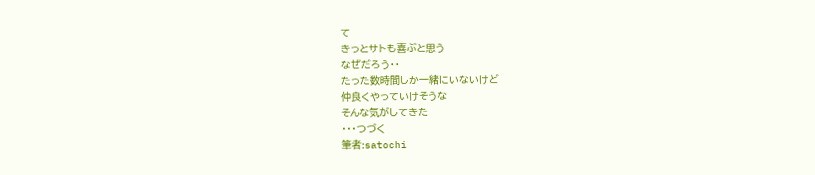て
きっとサトも喜ぶと思う
なぜだろう・・
たった数時間しか一緒にいないけど
仲良くやっていけそうな
そんな気がしてきた
・・・つづく
筆者:satochi